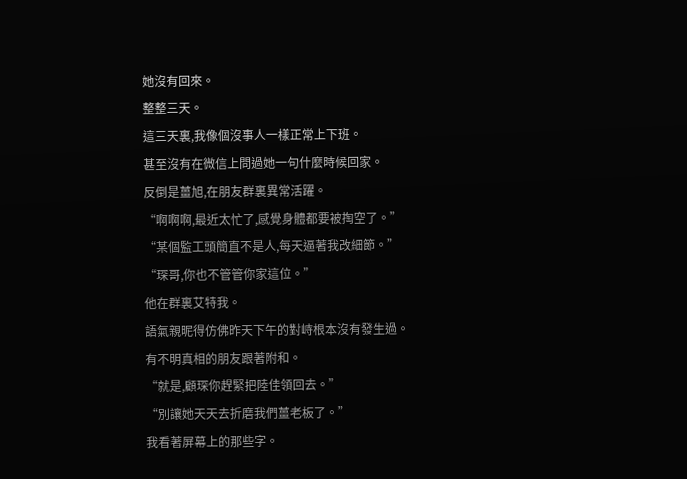她沒有回來。
整整三天。
這三天裏,我像個沒事人一樣正常上下班。
甚至沒有在微信上問過她一句什麼時候回家。
反倒是薑旭,在朋友群裏異常活躍。
“啊啊啊,最近太忙了,感覺身體都要被掏空了。”
“某個監工頭簡直不是人,每天逼著我改細節。”
“琛哥,你也不管管你家這位。”
他在群裏艾特我。
語氣親昵得仿佛昨天下午的對峙根本沒有發生過。
有不明真相的朋友跟著附和。
“就是,顧琛你趕緊把陸佳領回去。”
“別讓她天天去折磨我們薑老板了。”
我看著屏幕上的那些字。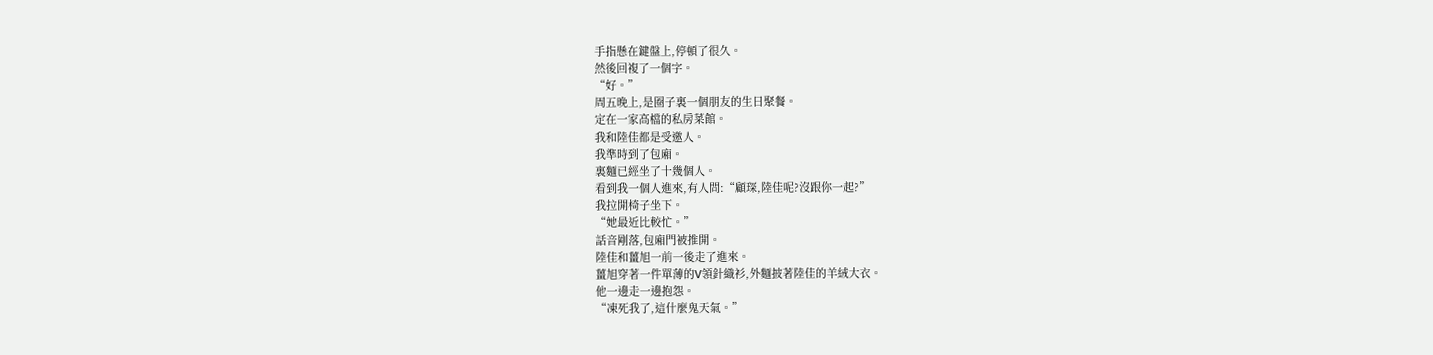手指懸在鍵盤上,停頓了很久。
然後回複了一個字。
“好。”
周五晚上,是圈子裏一個朋友的生日聚餐。
定在一家高檔的私房菜館。
我和陸佳都是受邀人。
我準時到了包廂。
裏麵已經坐了十幾個人。
看到我一個人進來,有人問:“顧琛,陸佳呢?沒跟你一起?”
我拉開椅子坐下。
“她最近比較忙。”
話音剛落,包廂門被推開。
陸佳和薑旭一前一後走了進來。
薑旭穿著一件單薄的V領針織衫,外麵披著陸佳的羊絨大衣。
他一邊走一邊抱怨。
“凍死我了,這什麼鬼天氣。”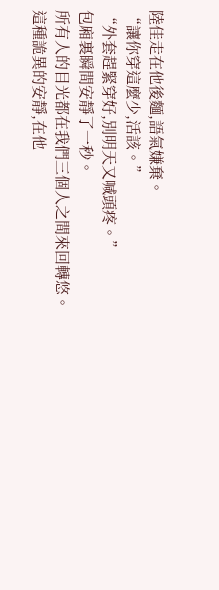陸佳走在他後麵,語氣嫌棄。
“讓你穿這麼少,活該。”
“外套趕緊穿好,別明天又喊頭疼。”
包廂裏瞬間安靜了一秒。
所有人的目光都在我們三個人之間來回轉悠。
這種詭異的安靜,在他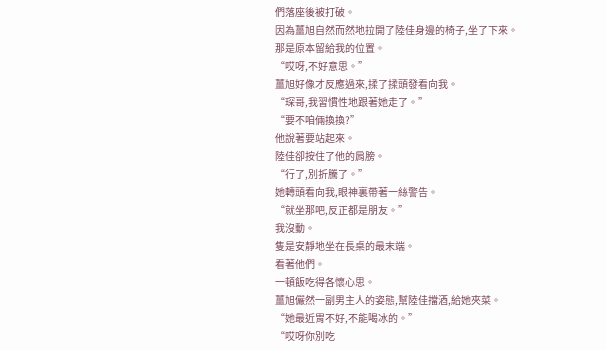們落座後被打破。
因為薑旭自然而然地拉開了陸佳身邊的椅子,坐了下來。
那是原本留給我的位置。
“哎呀,不好意思。”
薑旭好像才反應過來,揉了揉頭發看向我。
“琛哥,我習慣性地跟著她走了。”
“要不咱倆換換?”
他說著要站起來。
陸佳卻按住了他的肩膀。
“行了,別折騰了。”
她轉頭看向我,眼神裏帶著一絲警告。
“就坐那吧,反正都是朋友。”
我沒動。
隻是安靜地坐在長桌的最末端。
看著他們。
一頓飯吃得各懷心思。
薑旭儼然一副男主人的姿態,幫陸佳擋酒,給她夾菜。
“她最近胃不好,不能喝冰的。”
“哎呀你別吃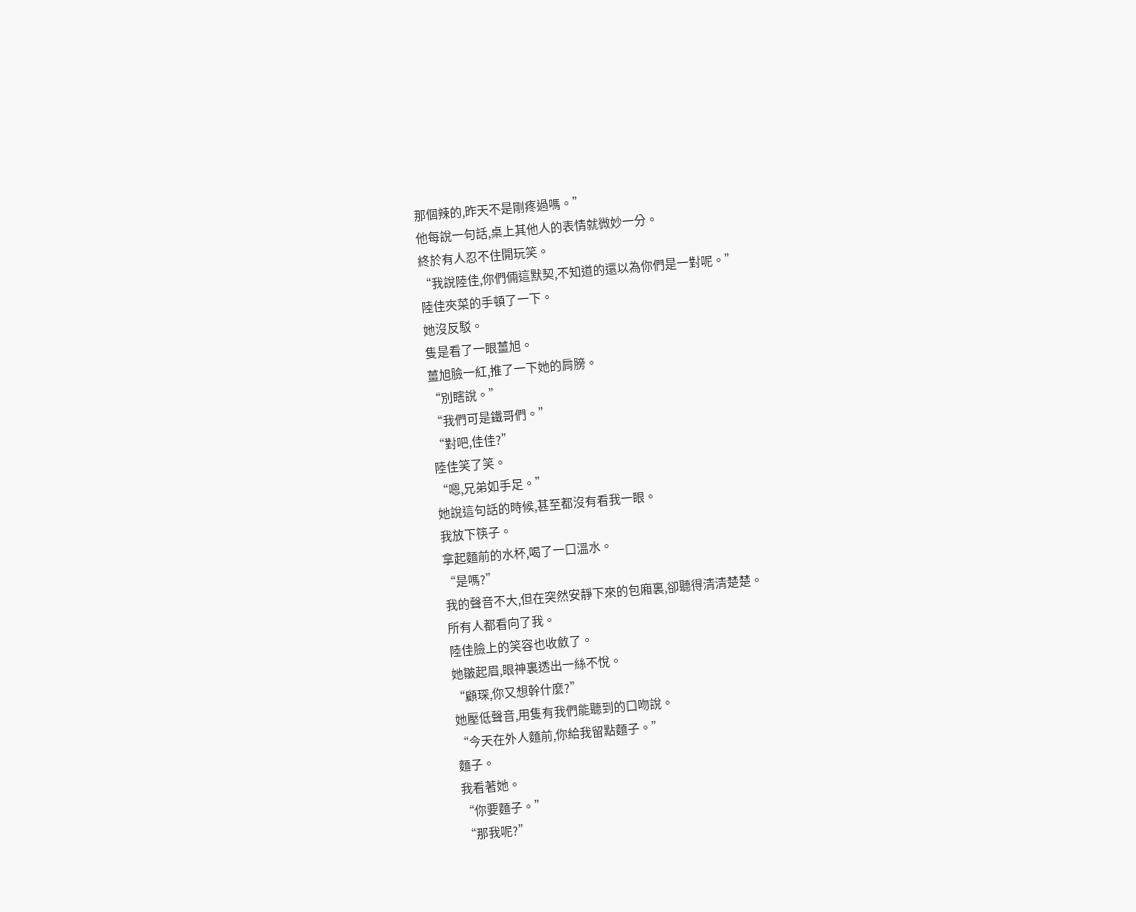那個辣的,昨天不是剛疼過嗎。”
他每說一句話,桌上其他人的表情就微妙一分。
終於有人忍不住開玩笑。
“我說陸佳,你們倆這默契,不知道的還以為你們是一對呢。”
陸佳夾菜的手頓了一下。
她沒反駁。
隻是看了一眼薑旭。
薑旭臉一紅,推了一下她的肩膀。
“別瞎說。”
“我們可是鐵哥們。”
“對吧,佳佳?”
陸佳笑了笑。
“嗯,兄弟如手足。”
她說這句話的時候,甚至都沒有看我一眼。
我放下筷子。
拿起麵前的水杯,喝了一口溫水。
“是嗎?”
我的聲音不大,但在突然安靜下來的包廂裏,卻聽得清清楚楚。
所有人都看向了我。
陸佳臉上的笑容也收斂了。
她皺起眉,眼神裏透出一絲不悅。
“顧琛,你又想幹什麼?”
她壓低聲音,用隻有我們能聽到的口吻說。
“今天在外人麵前,你給我留點麵子。”
麵子。
我看著她。
“你要麵子。”
“那我呢?”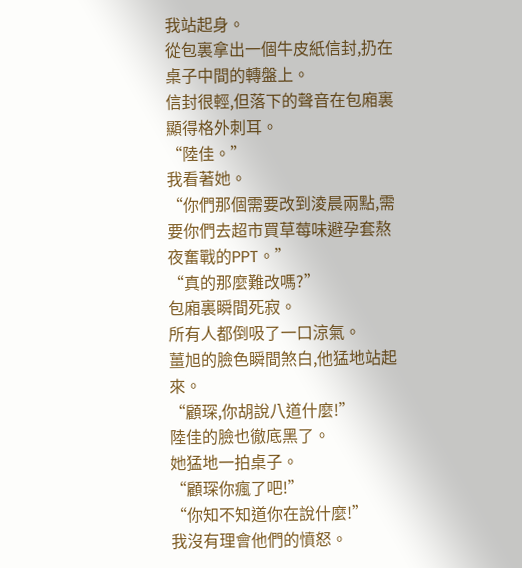我站起身。
從包裏拿出一個牛皮紙信封,扔在桌子中間的轉盤上。
信封很輕,但落下的聲音在包廂裏顯得格外刺耳。
“陸佳。”
我看著她。
“你們那個需要改到淩晨兩點,需要你們去超市買草莓味避孕套熬夜奮戰的PPT。”
“真的那麼難改嗎?”
包廂裏瞬間死寂。
所有人都倒吸了一口涼氣。
薑旭的臉色瞬間煞白,他猛地站起來。
“顧琛,你胡說八道什麼!”
陸佳的臉也徹底黑了。
她猛地一拍桌子。
“顧琛你瘋了吧!”
“你知不知道你在說什麼!”
我沒有理會他們的憤怒。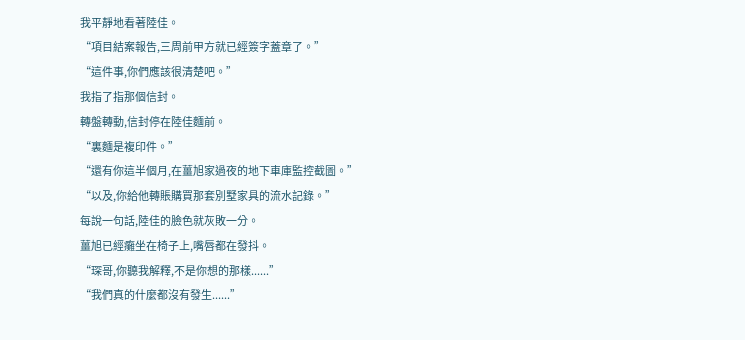我平靜地看著陸佳。
“項目結案報告,三周前甲方就已經簽字蓋章了。”
“這件事,你們應該很清楚吧。”
我指了指那個信封。
轉盤轉動,信封停在陸佳麵前。
“裏麵是複印件。”
“還有你這半個月,在薑旭家過夜的地下車庫監控截圖。”
“以及,你給他轉賬購買那套別墅家具的流水記錄。”
每說一句話,陸佳的臉色就灰敗一分。
薑旭已經癱坐在椅子上,嘴唇都在發抖。
“琛哥,你聽我解釋,不是你想的那樣......”
“我們真的什麼都沒有發生......”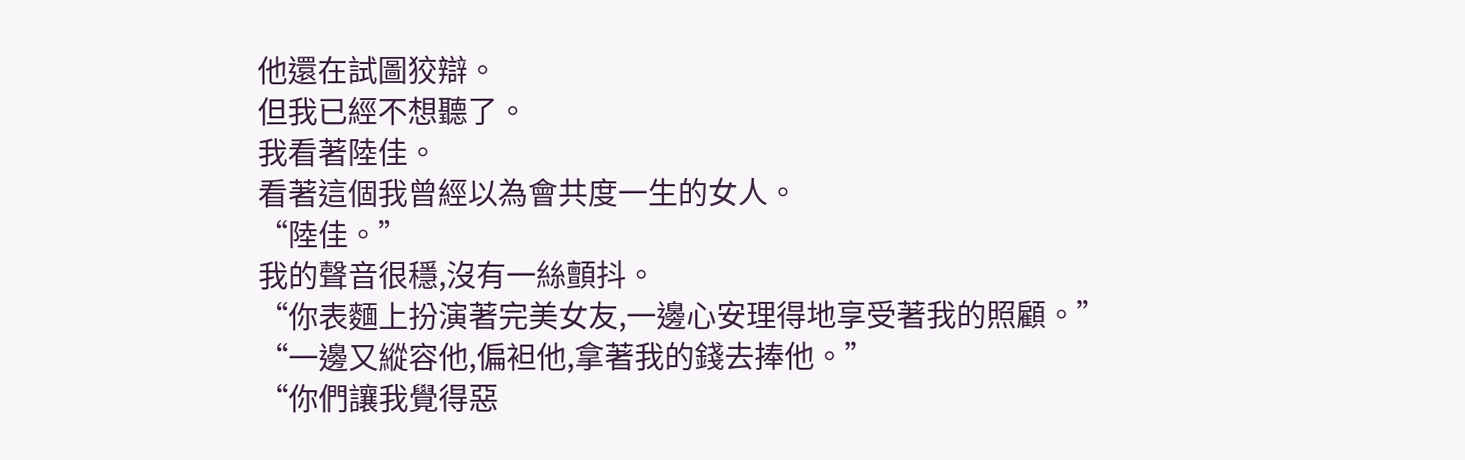他還在試圖狡辯。
但我已經不想聽了。
我看著陸佳。
看著這個我曾經以為會共度一生的女人。
“陸佳。”
我的聲音很穩,沒有一絲顫抖。
“你表麵上扮演著完美女友,一邊心安理得地享受著我的照顧。”
“一邊又縱容他,偏袒他,拿著我的錢去捧他。”
“你們讓我覺得惡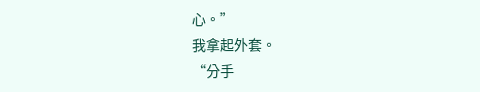心。”
我拿起外套。
“分手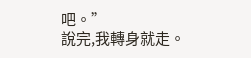吧。”
說完,我轉身就走。